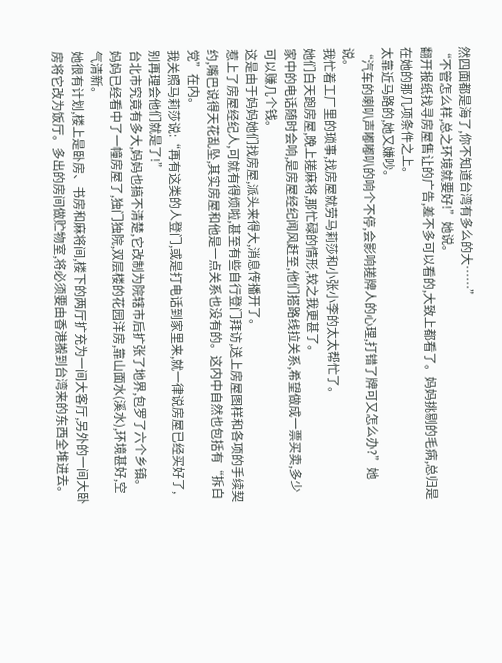然四面都是海了,你不知道台湾有多么的大……”
“不管怎么样,总之环境就要好!”她说。
翻开报纸找寻房屋售让的广告,差不多可以看的,大致上都看了。妈妈挑剔的毛病,总归是在她的那几项条件之上。
太靠近马路的,她又嫌吵。
“汽车的喇叭声嘟嘟叭的响个不停,会影响搓牌人的心理,打错了牌可又怎么办?”她说。
我忙着工厂里的琐事,找房屋就劳马莉莎和小张小李的太太帮忙了。
她们白天跑房屋,晚上搓麻将,那忙碌的情形,较之我更甚了。
家中的电话随时会响,是房屋经纪闻风赶至,他们搭路线拉关系,希望做成一票买卖,多少可以赚几个钱。
这是由于妈妈她们找房屋,派头来得大,消息传播开了。
惹上了房屋经纪人,可就有得烦啦,甚至有些自行登门拜访,送上房屋图样和各项的手续契约,嘴巴说得天花乱坠,其实房屋和他是一点关系也没有的。这内中自然也包括有“拆白党”在内。
我关照马莉莎说:“再有这类的人登门,或是打电话到家里来,就一律说房屋已经买好了,别再理会他们就是了!”
台北市究竟有多大,妈妈也搞不清楚,它改制为院辖市后扩张了地界,包罗了六个乡镇。
妈妈已经看中了一幢房屋了,独门独院,双层楼的花园洋房,靠山面水(溪水),环境甚好,空气清新。
她很有计划,楼上是卧房、书房和麻将间,楼下的两厅扩充为一间大客厅,另外的一间大卧房将它改为饭厅。多出的房间做贮物室,将必须要由香港搬到台湾来的东西全堆进去。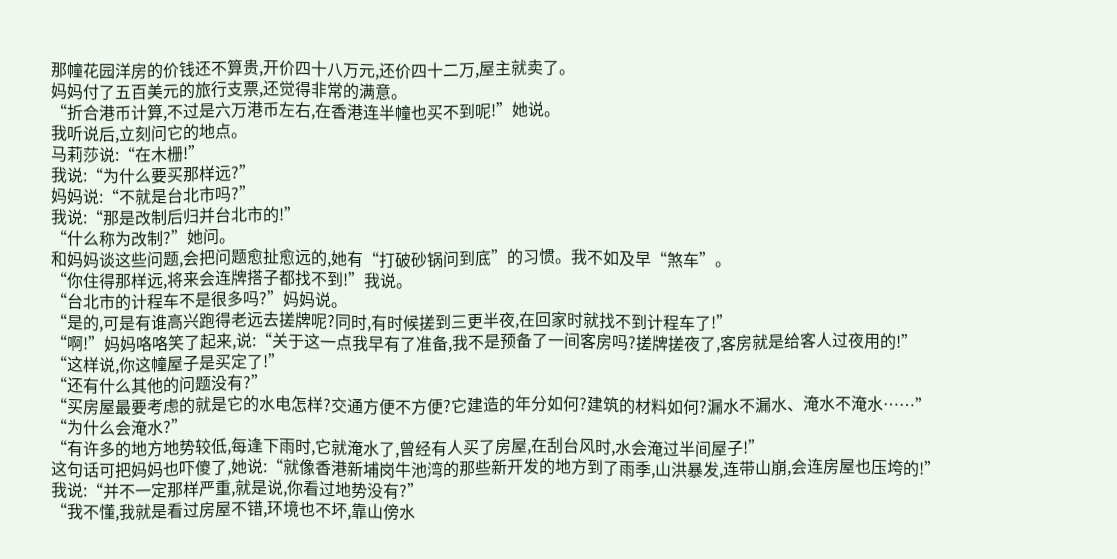那幢花园洋房的价钱还不算贵,开价四十八万元,还价四十二万,屋主就卖了。
妈妈付了五百美元的旅行支票,还觉得非常的满意。
“折合港币计算,不过是六万港币左右,在香港连半幢也买不到呢!”她说。
我听说后,立刻问它的地点。
马莉莎说:“在木栅!”
我说:“为什么要买那样远?”
妈妈说:“不就是台北市吗?”
我说:“那是改制后归并台北市的!”
“什么称为改制?”她问。
和妈妈谈这些问题,会把问题愈扯愈远的,她有“打破砂锅问到底”的习惯。我不如及早“煞车”。
“你住得那样远,将来会连牌搭子都找不到!”我说。
“台北市的计程车不是很多吗?”妈妈说。
“是的,可是有谁高兴跑得老远去搓牌呢?同时,有时候搓到三更半夜,在回家时就找不到计程车了!”
“啊!”妈妈咯咯笑了起来,说:“关于这一点我早有了准备,我不是预备了一间客房吗?搓牌搓夜了,客房就是给客人过夜用的!”
“这样说,你这幢屋子是买定了!”
“还有什么其他的问题没有?”
“买房屋最要考虑的就是它的水电怎样?交通方便不方便?它建造的年分如何?建筑的材料如何?漏水不漏水、淹水不淹水……”
“为什么会淹水?”
“有许多的地方地势较低,每逢下雨时,它就淹水了,曾经有人买了房屋,在刮台风时,水会淹过半间屋子!”
这句话可把妈妈也吓傻了,她说:“就像香港新埔岗牛池湾的那些新开发的地方到了雨季,山洪暴发,连带山崩,会连房屋也压垮的!”
我说:“并不一定那样严重,就是说,你看过地势没有?”
“我不懂,我就是看过房屋不错,环境也不坏,靠山傍水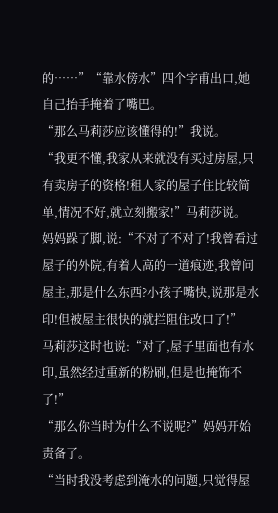的……”“靠水傍水”四个字甫出口,她自己抬手掩着了嘴巴。
“那么马莉莎应该懂得的!”我说。
“我更不懂,我家从来就没有买过房屋,只有卖房子的资格!租人家的屋子住比较简单,情况不好,就立刻搬家!”马莉莎说。
妈妈跺了脚,说:“不对了不对了!我曾看过屋子的外院,有着人高的一道痕迹,我曾问屋主,那是什么东西?小孩子嘴快,说那是水印!但被屋主很快的就拦阻住改口了!”
马莉莎这时也说:“对了,屋子里面也有水印,虽然经过重新的粉刷,但是也掩饰不了!”
“那么你当时为什么不说呢?”妈妈开始责备了。
“当时我没考虑到淹水的问题,只觉得屋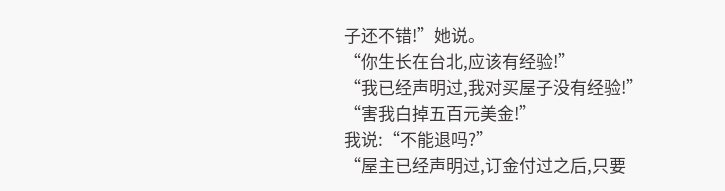子还不错!”她说。
“你生长在台北,应该有经验!”
“我已经声明过,我对买屋子没有经验!”
“害我白掉五百元美金!”
我说:“不能退吗?”
“屋主已经声明过,订金付过之后,只要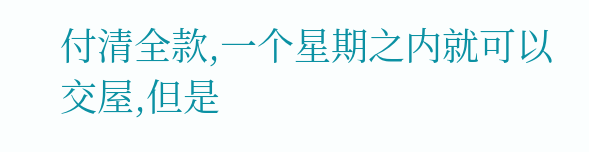付清全款,一个星期之内就可以交屋,但是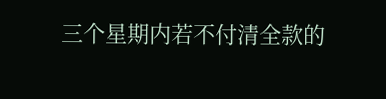三个星期内若不付清全款的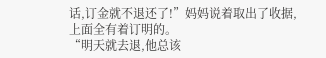话,订金就不退还了!”妈妈说着取出了收据,上面全有着订明的。
“明天就去退,他总该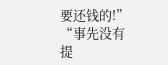要还钱的!”
“事先没有提